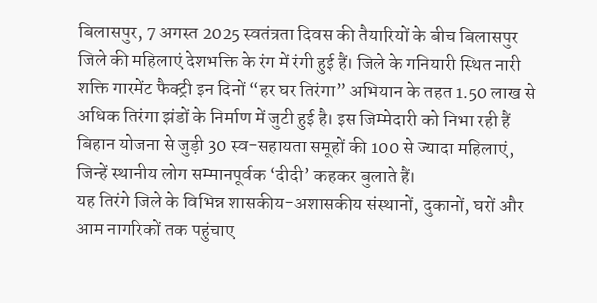बिलासपुर, 7 अगस्त 2025 स्वतंत्रता दिवस की तैयारियों के बीच बिलासपुर जिले की महिलाएं देशभक्ति के रंग में रंगी हुई हैं। जिले के गनियारी स्थित नारी शक्ति गारमेंट फैक्ट्री इन दिनों “हर घर तिरंगा” अभियान के तहत 1.50 लाख से अधिक तिरंगा झंडों के निर्माण में जुटी हुई है। इस जिम्मेदारी को निभा रही हैं बिहान योजना से जुड़ी 30 स्व-सहायता समूहों की 100 से ज्यादा महिलाएं, जिन्हें स्थानीय लोग सम्मानपूर्वक ‘दीदी’ कहकर बुलाते हैं।
यह तिरंगे जिले के विभिन्न शासकीय-अशासकीय संस्थानों, दुकानों, घरों और आम नागरिकों तक पहुंचाए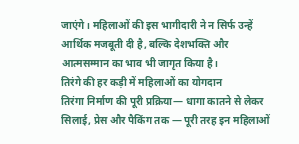जाएंगे। महिलाओं की इस भागीदारी ने न सिर्फ उन्हें आर्थिक मजबूती दी है, बल्कि देशभक्ति और आत्मसम्मान का भाव भी जागृत किया है।
तिरंगे की हर कड़ी में महिलाओं का योगदान
तिरंगा निर्माण की पूरी प्रक्रिया— धागा कातने से लेकर सिलाई, प्रेस और पैकिंग तक — पूरी तरह इन महिलाओं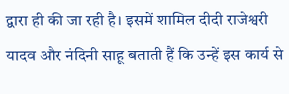द्वारा ही की जा रही है। इसमें शामिल दीदी राजेश्वरी यादव और नंदिनी साहू बताती हैं कि उन्हें इस कार्य से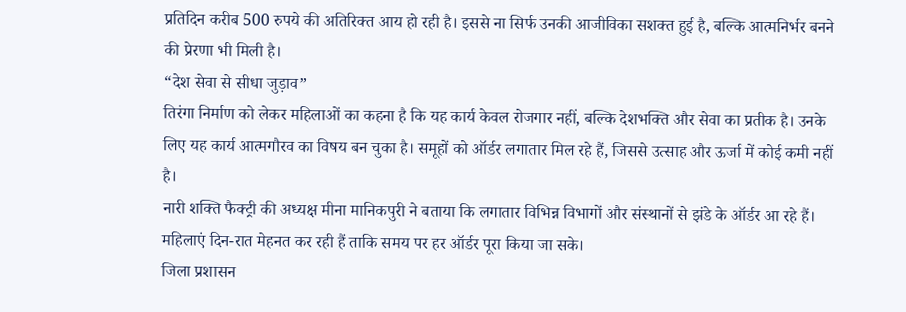प्रतिदिन करीब 500 रुपये की अतिरिक्त आय हो रही है। इससे ना सिर्फ उनकी आजीविका सशक्त हुई है, बल्कि आत्मनिर्भर बनने की प्रेरणा भी मिली है।
“देश सेवा से सीधा जुड़ाव”
तिरंगा निर्माण को लेकर महिलाओं का कहना है कि यह कार्य केवल रोजगार नहीं, बल्कि देशभक्ति और सेवा का प्रतीक है। उनके लिए यह कार्य आत्मगौरव का विषय बन चुका है। समूहों को ऑर्डर लगातार मिल रहे हैं, जिससे उत्साह और ऊर्जा में कोई कमी नहीं है।
नारी शक्ति फैक्ट्री की अध्यक्ष मीना मानिकपुरी ने बताया कि लगातार विभिन्न विभागों और संस्थानों से झंडे के ऑर्डर आ रहे हैं। महिलाएं दिन-रात मेहनत कर रही हैं ताकि समय पर हर ऑर्डर पूरा किया जा सके।
जिला प्रशासन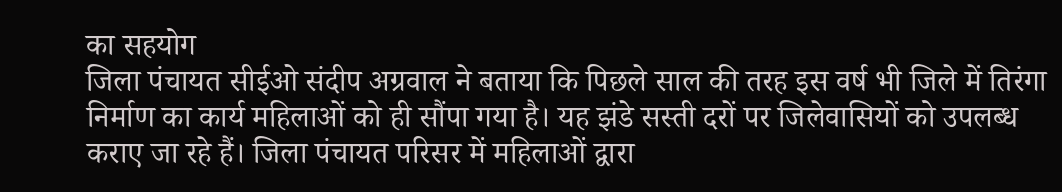का सहयोग
जिला पंचायत सीईओ संदीप अग्रवाल ने बताया कि पिछले साल की तरह इस वर्ष भी जिले में तिरंगा निर्माण का कार्य महिलाओं को ही सौंपा गया है। यह झंडे सस्ती दरों पर जिलेवासियों को उपलब्ध कराए जा रहे हैं। जिला पंचायत परिसर में महिलाओं द्वारा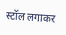स्टॉल लगाकर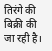तिरंगे की बिक्री की जा रही है।